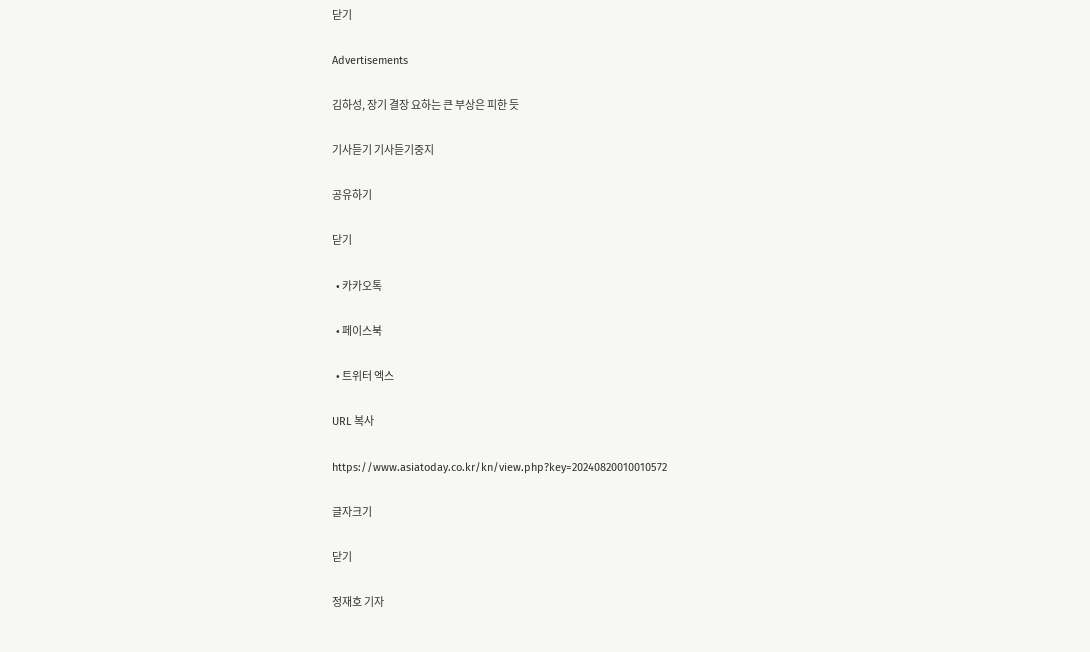닫기

Advertisements

김하성, 장기 결장 요하는 큰 부상은 피한 듯

기사듣기 기사듣기중지

공유하기

닫기

  • 카카오톡

  • 페이스북

  • 트위터 엑스

URL 복사

https://www.asiatoday.co.kr/kn/view.php?key=20240820010010572

글자크기

닫기

정재호 기자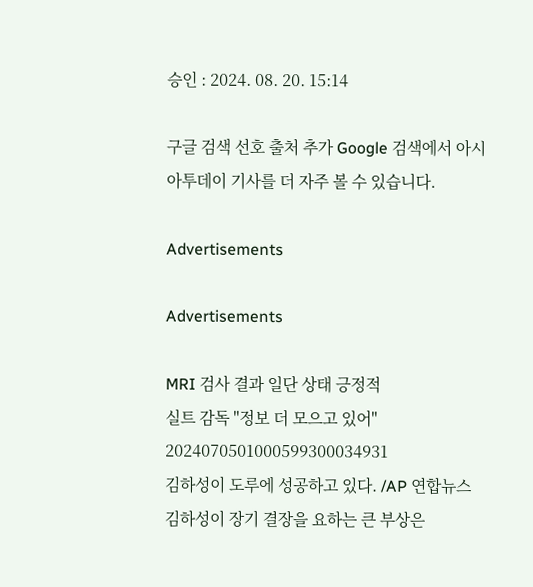승인 : 2024. 08. 20. 15:14

구글 검색 선호 출처 추가 Google 검색에서 아시아투데이 기사를 더 자주 볼 수 있습니다.

Advertisements

Advertisements

MRI 검사 결과 일단 상태 긍정적
실트 감독 "정보 더 모으고 있어"
2024070501000599300034931
김하성이 도루에 성공하고 있다. /AP 연합뉴스
김하성이 장기 결장을 요하는 큰 부상은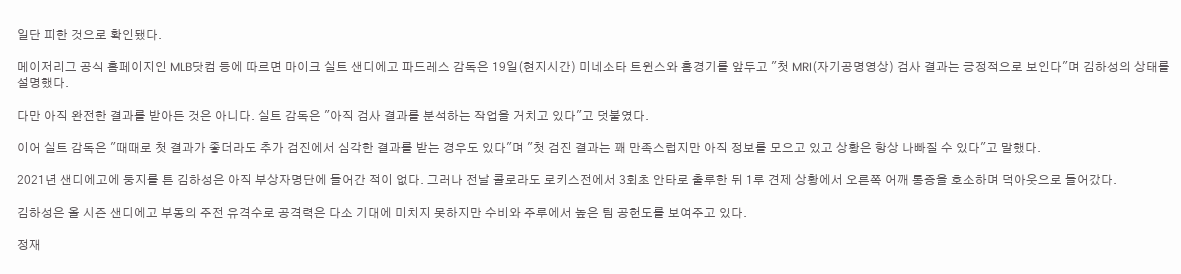일단 피한 것으로 확인됐다.

메이저리그 공식 홈페이지인 MLB닷컴 등에 따르면 마이크 실트 샌디에고 파드레스 감독은 19일(현지시간) 미네소타 트윈스와 홈경기를 앞두고 "첫 MRI(자기공명영상) 검사 결과는 긍정적으로 보인다"며 김하성의 상태를 설명했다.

다만 아직 완전한 결과를 받아든 것은 아니다. 실트 감독은 "아직 검사 결과를 분석하는 작업을 거치고 있다"고 덧붙였다.

이어 실트 감독은 "때때로 첫 결과가 좋더라도 추가 검진에서 심각한 결과를 받는 경우도 있다"며 "첫 검진 결과는 꽤 만족스럽지만 아직 정보를 모으고 있고 상황은 항상 나빠질 수 있다"고 말했다.

2021년 샌디에고에 둥지를 튼 김하성은 아직 부상자명단에 들어간 적이 없다. 그러나 전날 콜로라도 로키스전에서 3회초 안타로 출루한 뒤 1루 견제 상황에서 오른쪽 어깨 통증을 호소하며 덕아웃으로 들어갔다.

김하성은 올 시즌 샌디에고 부동의 주전 유격수로 공격력은 다소 기대에 미치지 못하지만 수비와 주루에서 높은 팀 공헌도를 보여주고 있다.

정재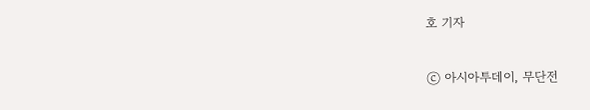호 기자

ⓒ 아시아투데이, 무단전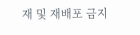재 및 재배포 금지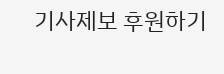기사제보 후원하기